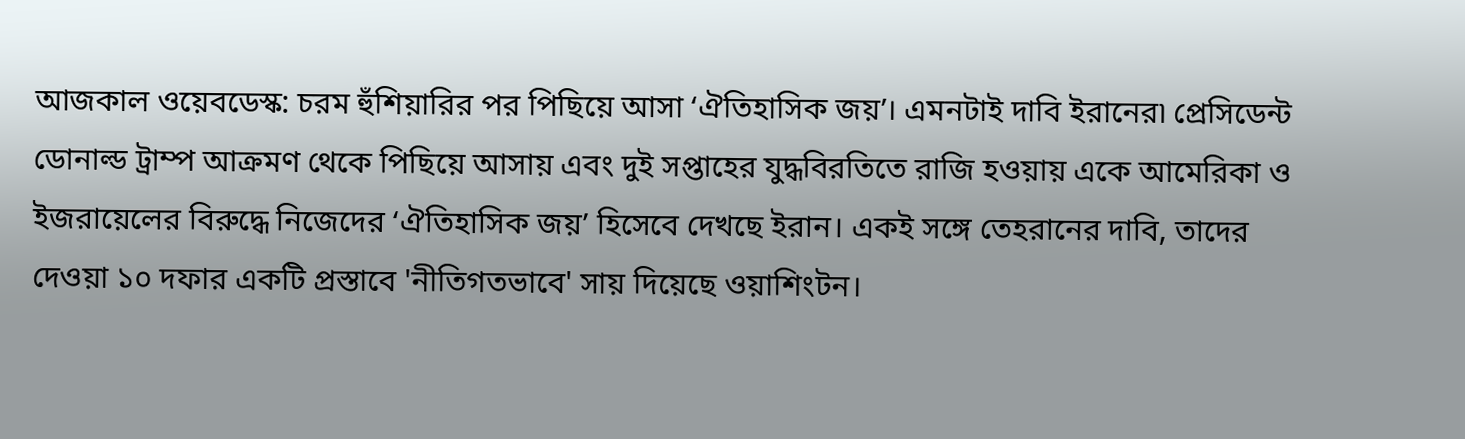আজকাল ওয়েবডেস্ক: চরম হুঁশিয়ারির পর পিছিয়ে আসা ‘ঐতিহাসিক জয়’। এমনটাই দাবি ইরানের৷ প্রেসিডেন্ট ডোনাল্ড ট্রাম্প আক্রমণ থেকে পিছিয়ে আসায় এবং দুই সপ্তাহের যুদ্ধবিরতিতে রাজি হওয়ায় একে আমেরিকা ও ইজরায়েলের বিরুদ্ধে নিজেদের ‘ঐতিহাসিক জয়’ হিসেবে দেখছে ইরান। একই সঙ্গে তেহরানের দাবি, তাদের দেওয়া ১০ দফার একটি প্রস্তাবে 'নীতিগতভাবে' সায় দিয়েছে ওয়াশিংটন।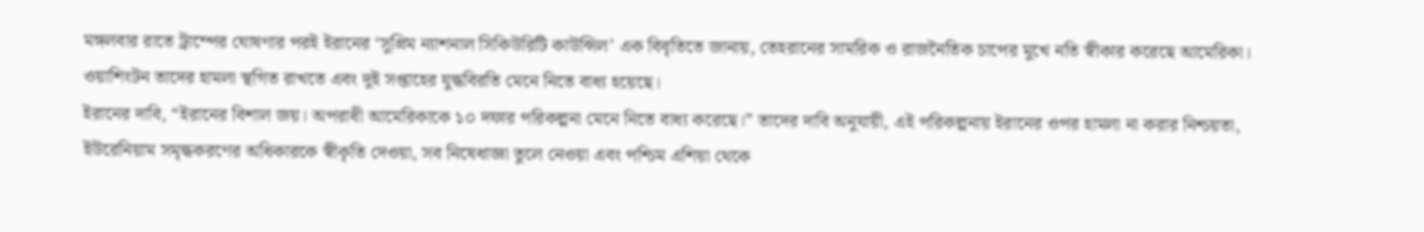মঙ্গলবার রাতে ট্রাম্পের ঘোষণার পরই ইরানের ‘সুপ্রিম ন্যাশনাল সিকিউরিটি কাউন্সিল’ এক বিবৃতিতে জানায়, তেহরানের সামরিক ও রাজনৈতিক চাপের মুখে নতি স্বীকার করেছে আমেরিকা। ওয়াশিংটন তাদের হামলা স্থগিত রাখতে এবং দুই সপ্তাহের যুদ্ধবিরতি মেনে নিতে বাধ্য হয়েছে।
ইরানের দাবি, “ইরানের বিশাল জয়। অপরাধী আমেরিকাকে ১০ দফার পরিকল্পনা মেনে নিতে বাধ্য করেছে।” তাদের দাবি অনুযায়ী, এই পরিকল্পনায় ইরানের ওপর হামলা না করার নিশ্চয়তা, ইউরেনিয়াম সমৃদ্ধকরণের অধিকারকে স্বীকৃতি দেওয়া, সব নিষেধাজ্ঞা তুলে নেওয়া এবং পশ্চিম এশিয়া থেকে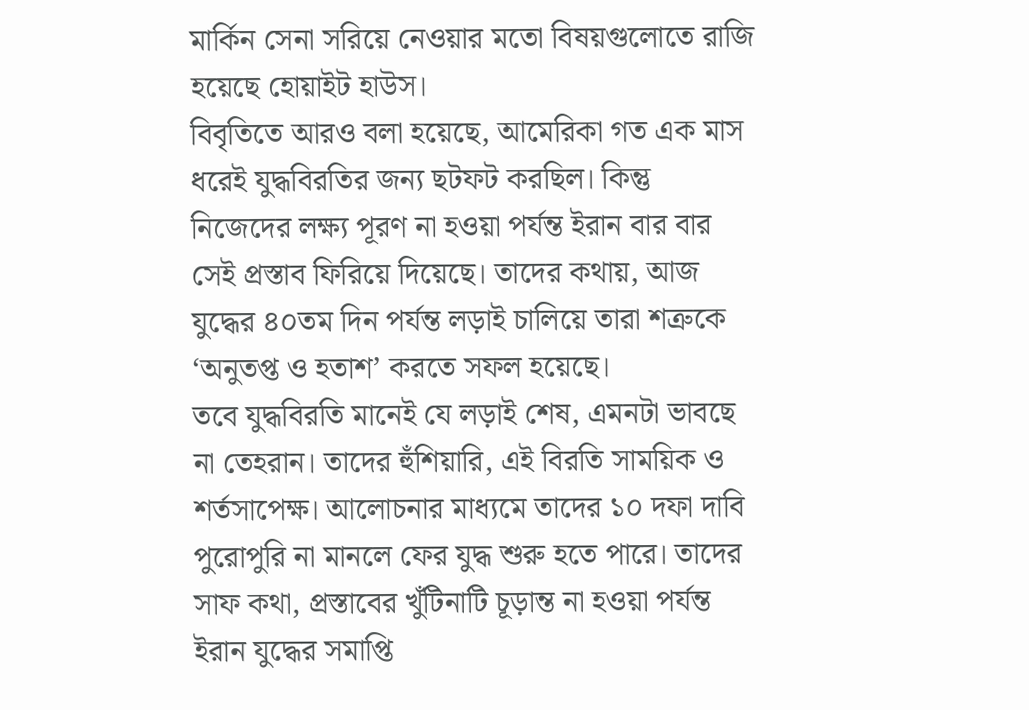মার্কিন সেনা সরিয়ে নেওয়ার মতো বিষয়গুলোতে রাজি হয়েছে হোয়াইট হাউস।
বিবৃতিতে আরও বলা হয়েছে, আমেরিকা গত এক মাস ধরেই যুদ্ধবিরতির জন্য ছটফট করছিল। কিন্তু নিজেদের লক্ষ্য পূরণ না হওয়া পর্যন্ত ইরান বার বার সেই প্রস্তাব ফিরিয়ে দিয়েছে। তাদের কথায়, আজ যুদ্ধের ৪০তম দিন পর্যন্ত লড়াই চালিয়ে তারা শত্রুকে ‘অনুতপ্ত ও হতাশ’ করতে সফল হয়েছে।
তবে যুদ্ধবিরতি মানেই যে লড়াই শেষ, এমনটা ভাবছে না তেহরান। তাদের হুঁশিয়ারি, এই বিরতি সাময়িক ও শর্তসাপেক্ষ। আলোচনার মাধ্যমে তাদের ১০ দফা দাবি পুরোপুরি না মানলে ফের যুদ্ধ শুরু হতে পারে। তাদের সাফ কথা, প্রস্তাবের খুঁটিনাটি চূড়ান্ত না হওয়া পর্যন্ত ইরান যুদ্ধের সমাপ্তি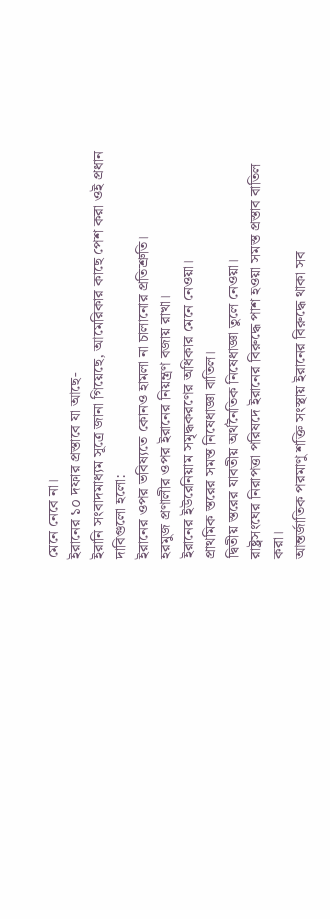মেনে নেবে না।
ইরানের ১০ দফার প্রস্তাবে যা আছে-
ইরানি সংবাদমাধ্যম সূত্রে জানা গিয়েছে, আমেরিকার কাছে পেশ করা ওই প্রধান দাবিগুলো হলো:
ইরানের ওপর ভবিষ্যতে কোনও হামলা না চালানোর প্রতিশ্রুতি।
হরমুজ প্রণালীর ওপর ইরানের নিয়ন্ত্রণ বজায় রাখা।
ইরানের ইউরেনিয়াম সমৃদ্ধকরণের অধিকার মেনে নেওয়া।
প্রাথমিক স্তরের সমস্ত নিষেধাজ্ঞা বাতিল।
দ্বিতীয় স্তরের যাবতীয় অর্থনৈতিক নিষেধাজ্ঞা তুলে নেওয়া।
রাষ্ট্রসংঘের নিরাপত্তা পরিষদে ইরানের বিরুদ্ধে পাশ হওয়া সমস্ত প্রস্তাব বাতিল করা।
আন্তর্জাতিক পরমাণু শক্তি সংস্থায় ইরানের বিরুদ্ধে থাকা সব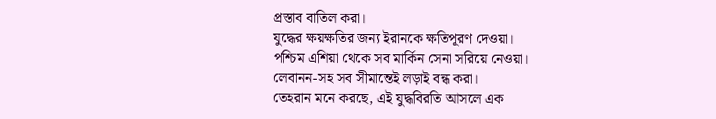প্রস্তাব বাতিল করা।
যুদ্ধের ক্ষয়ক্ষতির জন্য ইরানকে ক্ষতিপূরণ দেওয়া।
পশ্চিম এশিয়া থেকে সব মার্কিন সেনা সরিয়ে নেওয়া।
লেবানন-সহ সব সীমান্তেই লড়াই বন্ধ করা।
তেহরান মনে করছে, এই যুদ্ধবিরতি আসলে এক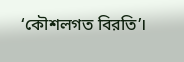‘কৌশলগত বিরতি’।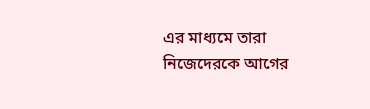এর মাধ্যমে তারা নিজেদেরকে আগের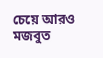চেয়ে আরও মজবুত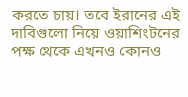করতে চায়। তবে ইরানের এই দাবিগুলো নিয়ে ওয়াশিংটনের পক্ষ থেকে এখনও কোনও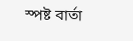স্পষ্ট বার্তা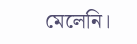মেলেনি।